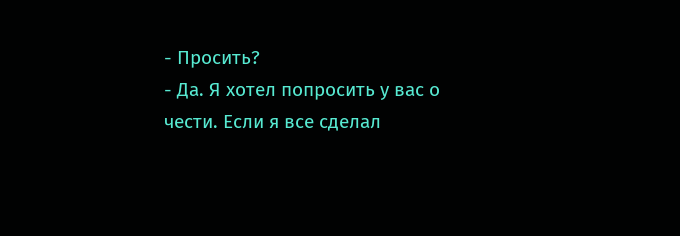- Просить?
- Да. Я хотел попросить у вас о чести. Если я все сделал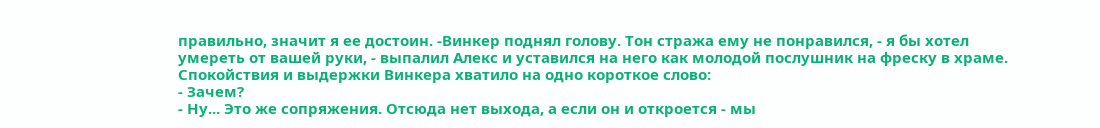правильно, значит я ее достоин. -Винкер поднял голову. Тон стража ему не понравился, - я бы хотел умереть от вашей руки, - выпалил Алекс и уставился на него как молодой послушник на фреску в храме.
Спокойствия и выдержки Винкера хватило на одно короткое слово:
- Зачем?
- Ну... Это же сопряжения. Отсюда нет выхода, а если он и откроется - мы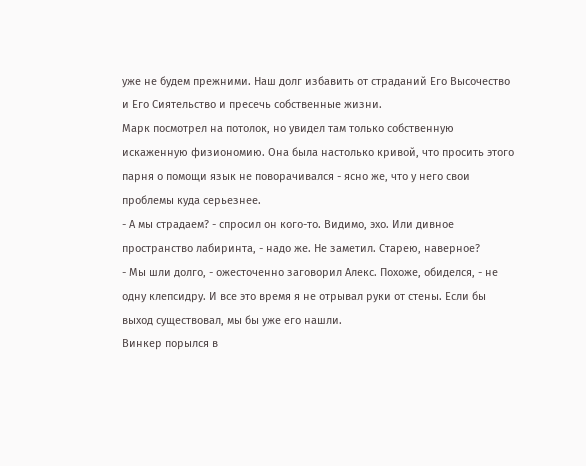уже не будем прежними. Наш долг избавить от страданий Его Высочество и Его Сиятельство и пресечь собственные жизни.
Марк посмотрел на потолок, но увидел там только собственную искаженную физиономию. Она была настолько кривой, что просить этого парня о помощи язык не поворачивался - ясно же, что у него свои проблемы куда серьезнее.
- А мы страдаем? - спросил он кого-то. Видимо, эхо. Или дивное пространство лабиринта, - надо же. Не заметил. Старею, наверное?
- Мы шли долго, - ожесточенно заговорил Алекс. Похоже, обиделся, - не одну клепсидру. И все это время я не отрывал руки от стены. Если бы выход существовал, мы бы уже его нашли.
Винкер порылся в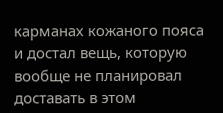карманах кожаного пояса и достал вещь, которую вообще не планировал доставать в этом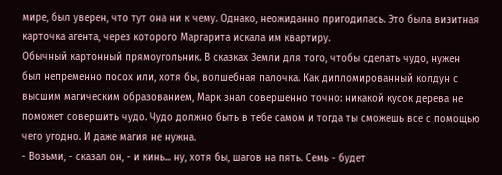мире, был уверен, что тут она ни к чему. Однако, неожиданно пригодилась. Это была визитная карточка агента, через которого Маргарита искала им квартиру.
Обычный картонный прямоугольник. В сказках Земли для того, чтобы сделать чудо, нужен был непременно посох или, хотя бы, волшебная палочка. Как дипломированный колдун с высшим магическим образованием, Марк знал совершенно точно: никакой кусок дерева не поможет совершить чудо. Чудо должно быть в тебе самом и тогда ты сможешь все с помощью чего угодно. И даже магия не нужна.
- Возьми, - сказал он, - и кинь... ну, хотя бы, шагов на пять. Семь - будет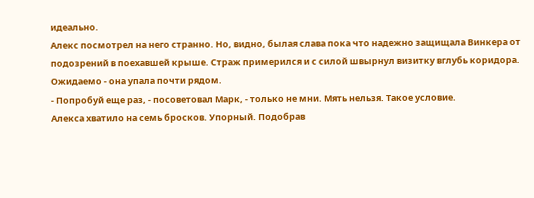идеально.
Алекс посмотрел на него странно. Но, видно, былая слава пока что надежно защищала Винкера от подозрений в поехавшей крыше. Страж примерился и с силой швырнул визитку вглубь коридора.
Ожидаемо - она упала почти рядом.
- Попробуй еще раз, - посоветовал Марк, - только не мни. Мять нельзя. Такое условие.
Алекса хватило на семь бросков. Упорный. Подобрав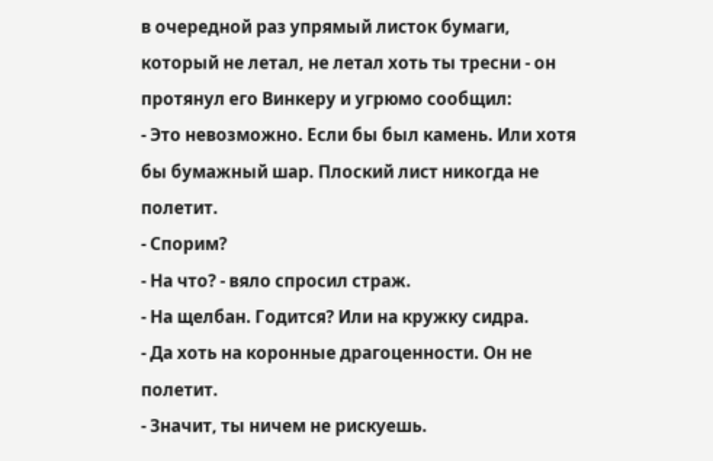в очередной раз упрямый листок бумаги, который не летал, не летал хоть ты тресни - он протянул его Винкеру и угрюмо сообщил:
- Это невозможно. Если бы был камень. Или хотя бы бумажный шар. Плоский лист никогда не полетит.
- Спорим?
- На что? - вяло спросил страж.
- На щелбан. Годится? Или на кружку сидра.
- Да хоть на коронные драгоценности. Он не полетит.
- Значит, ты ничем не рискуешь.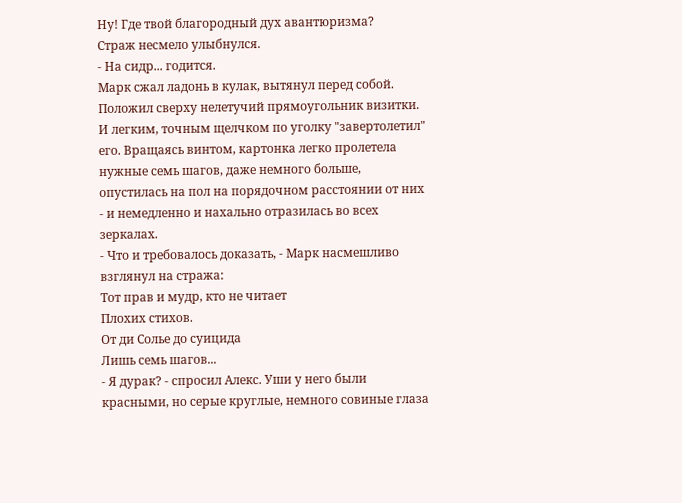Ну! Где твой благородный дух авантюризма?
Страж несмело улыбнулся.
- На сидр... годится.
Марк сжал ладонь в кулак, вытянул перед собой. Положил сверху нелетучий прямоугольник визитки. И легким, точным щелчком по уголку "завертолетил" его. Вращаясь винтом, картонка легко пролетела нужные семь шагов, даже немного больше, опустилась на пол на порядочном расстоянии от них - и немедленно и нахально отразилась во всех зеркалах.
- Что и требовалось доказать, - Марк насмешливо взглянул на стража:
Тот прав и мудр, кто не читает
Плохих стихов.
От ди Солье до суицида
Лишь семь шагов...
- Я дурак? - спросил Алекс. Уши у него были красными, но серые круглые, немного совиные глаза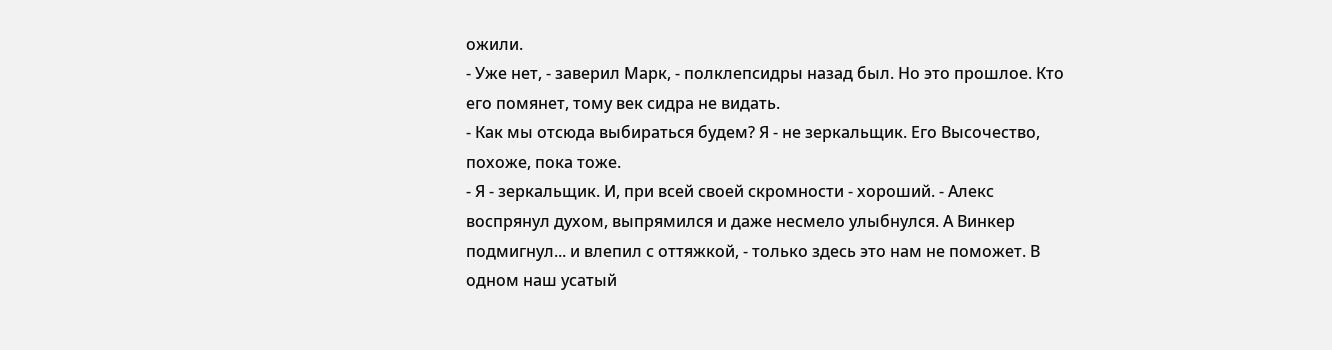ожили.
- Уже нет, - заверил Марк, - полклепсидры назад был. Но это прошлое. Кто его помянет, тому век сидра не видать.
- Как мы отсюда выбираться будем? Я - не зеркальщик. Его Высочество, похоже, пока тоже.
- Я - зеркальщик. И, при всей своей скромности - хороший. - Алекс воспрянул духом, выпрямился и даже несмело улыбнулся. А Винкер подмигнул... и влепил с оттяжкой, - только здесь это нам не поможет. В одном наш усатый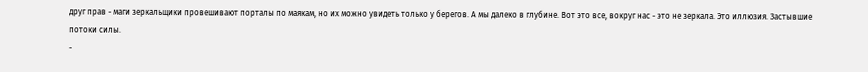друг прав - маги зеркальщики провешивают порталы по маякам, но их можно увидеть только у берегов. А мы далеко в глубине. Вот это все, вокруг нас - это не зеркала. Это иллюзия. Застывшие потоки силы.
-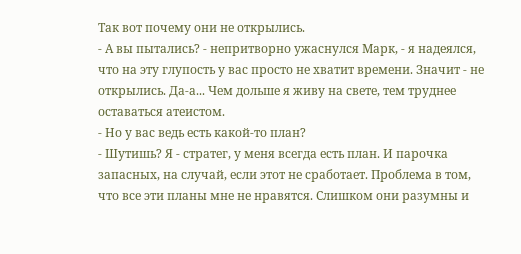Так вот почему они не открылись.
- А вы пытались? - непритворно ужаснулся Марк, - я надеялся, что на эту глупость у вас просто не хватит времени. Значит - не открылись. Да-а... Чем дольше я живу на свете, тем труднее оставаться атеистом.
- Но у вас ведь есть какой-то план?
- Шутишь? Я - стратег, у меня всегда есть план. И парочка запасных, на случай, если этот не сработает. Проблема в том, что все эти планы мне не нравятся. Слишком они разумны и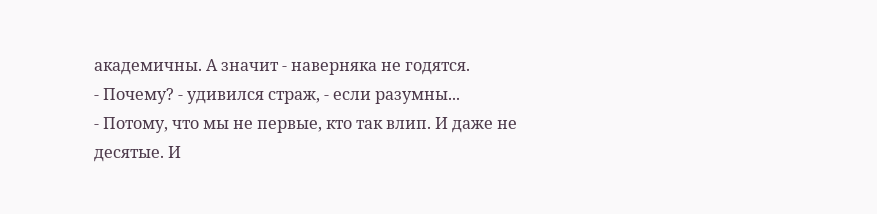академичны. А значит - наверняка не годятся.
- Почему? - удивился страж, - если разумны...
- Потому, что мы не первые, кто так влип. И даже не десятые. И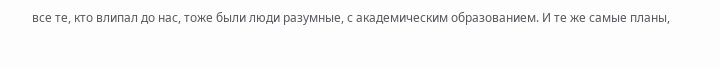все те, кто влипал до нас, тоже были люди разумные, с академическим образованием. И те же самые планы,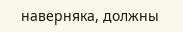наверняка, должны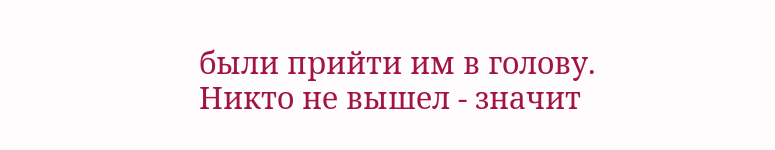были прийти им в голову. Никто не вышел - значит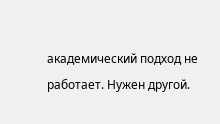академический подход не работает. Нужен другой.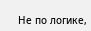Не по логике,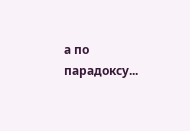а по парадоксу...